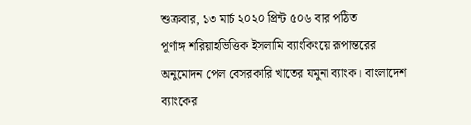শুক্রবার, ১৩ মার্চ ২০২০ প্রিন্ট ৫০৬ বার পঠিত
পূর্ণাঙ্গ শরিয়াহভিত্তিক ইসলামি ব্যাংকিংয়ে রূপান্তরের অনুমোদন পেল বেসরকারি খাতের যমুনা ব্যাংক। বাংলাদেশ ব্যাংকের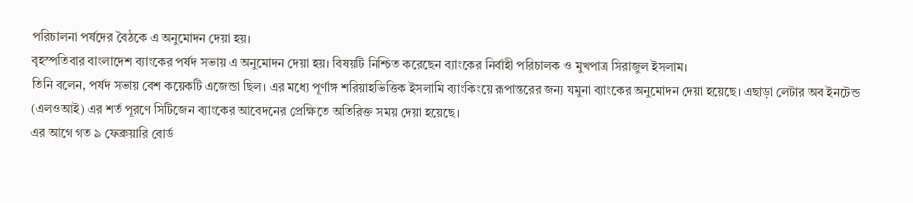পরিচালনা পর্ষদের বৈঠকে এ অনুমোদন দেয়া হয়।
বৃহস্পতিবার বাংলাদেশ ব্যাংকের পর্ষদ সভায় এ অনুমোদন দেয়া হয়। বিষয়টি নিশ্চিত করেছেন ব্যাংকের নির্বাহী পরিচালক ও মুখপাত্র সিরাজুল ইসলাম।
তিনি বলেন, পর্ষদ সভায় বেশ কয়েকটি এজেন্ডা ছিল। এর মধ্যে পূর্ণাঙ্গ শরিয়াহভিত্তিক ইসলামি ব্যাংকিংয়ে রূপান্তরের জন্য যমুনা ব্যাংকের অনুমোদন দেয়া হয়েছে। এছাড়া লেটার অব ইনটেন্ড (এলওআই) এর শর্ত পূরণে সিটিজেন ব্যাংকের আবেদনের প্রেক্ষিতে অতিরিক্ত সময় দেয়া হয়েছে।
এর আগে গত ৯ ফেব্রুয়ারি বোর্ড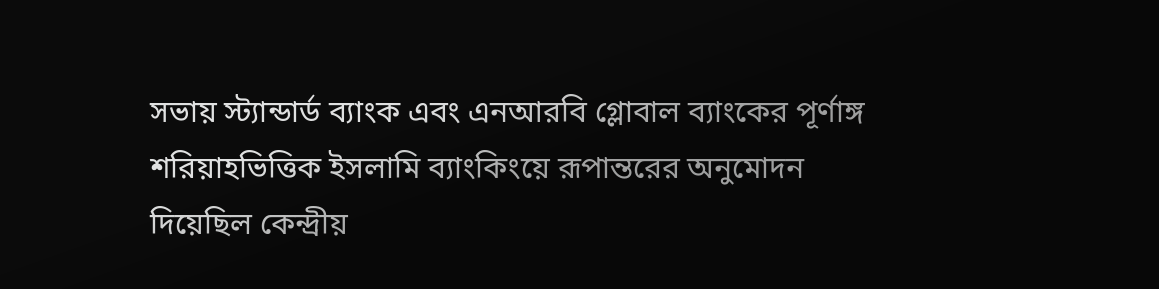সভায় স্ট্যান্ডার্ড ব্যাংক এবং এনআরবি গ্লোবাল ব্যাংকের পূর্ণাঙ্গ শরিয়াহভিত্তিক ইসলামি ব্যাংকিংয়ে রূপান্তরের অনুমোদন দিয়েছিল কেন্দ্রীয়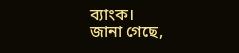ব্যাংক।
জানা গেছে,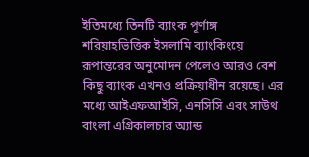ইতিমধ্যে তিনটি ব্যাংক পূর্ণাঙ্গ শরিয়াহভিত্তিক ইসলামি ব্যাংকিংয়ে রূপান্তরের অনুমোদন পেলেও আরও বেশ কিছু ব্যাংক এখনও প্রক্রিয়াধীন রয়েছে। এর মধ্যে আইএফআইসি, এনসিসি এবং সাউথ বাংলা এগ্রিকালচার অ্যান্ড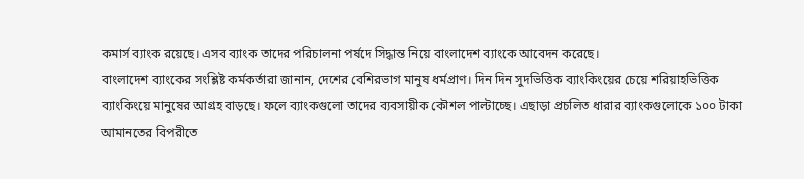কমার্স ব্যাংক রয়েছে। এসব ব্যাংক তাদের পরিচালনা পর্ষদে সিদ্ধান্ত নিয়ে বাংলাদেশ ব্যাংকে আবেদন করেছে।
বাংলাদেশ ব্যাংকের সংশ্লিষ্ট কর্মকর্তারা জানান, দেশের বেশিরভাগ মানুষ ধর্মপ্রাণ। দিন দিন সুদভিত্তিক ব্যাংকিংয়ের চেয়ে শরিয়াহভিত্তিক ব্যাংকিংয়ে মানুষের আগ্রহ বাড়ছে। ফলে ব্যাংকগুলো তাদের ব্যবসায়ীক কৌশল পাল্টাচ্ছে। এছাড়া প্রচলিত ধারার ব্যাংকগুলোকে ১০০ টাকা আমানতের বিপরীতে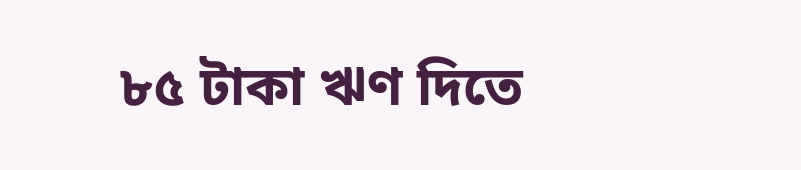৮৫ টাকা ঋণ দিতে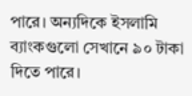পারে। অন্যদিকে ইসলামি ব্যাংকগুলো সেখানে ৯০ টাকা দিতে পারে।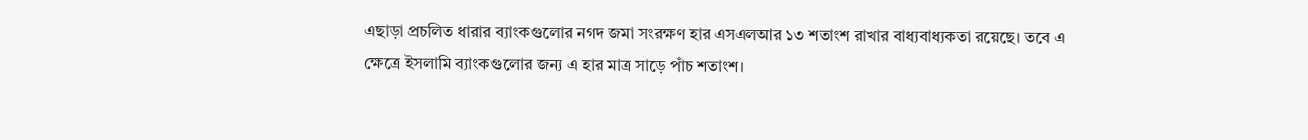এছাড়া প্রচলিত ধারার ব্যাংকগুলোর নগদ জমা সংরক্ষণ হার এসএলআর ১৩ শতাংশ রাখার বাধ্যবাধ্যকতা রয়েছে। তবে এ ক্ষেত্রে ইসলামি ব্যাংকগুলোর জন্য এ হার মাত্র সাড়ে পাঁচ শতাংশ।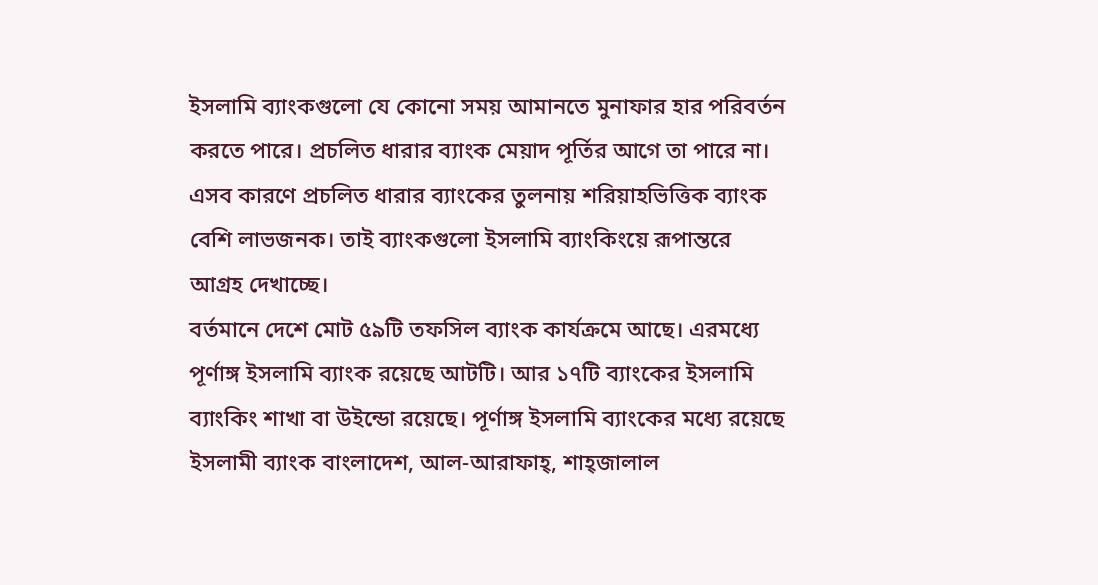ইসলামি ব্যাংকগুলো যে কোনো সময় আমানতে মুনাফার হার পরিবর্তন করতে পারে। প্রচলিত ধারার ব্যাংক মেয়াদ পূর্তির আগে তা পারে না। এসব কারণে প্রচলিত ধারার ব্যাংকের তুলনায় শরিয়াহভিত্তিক ব্যাংক বেশি লাভজনক। তাই ব্যাংকগুলো ইসলামি ব্যাংকিংয়ে রূপান্তরে আগ্রহ দেখাচ্ছে।
বর্তমানে দেশে মোট ৫৯টি তফসিল ব্যাংক কার্যক্রমে আছে। এরমধ্যে পূর্ণাঙ্গ ইসলামি ব্যাংক রয়েছে আটটি। আর ১৭টি ব্যাংকের ইসলামি ব্যাংকিং শাখা বা উইন্ডো রয়েছে। পূর্ণাঙ্গ ইসলামি ব্যাংকের মধ্যে রয়েছে ইসলামী ব্যাংক বাংলাদেশ, আল-আরাফাহ্, শাহ্জালাল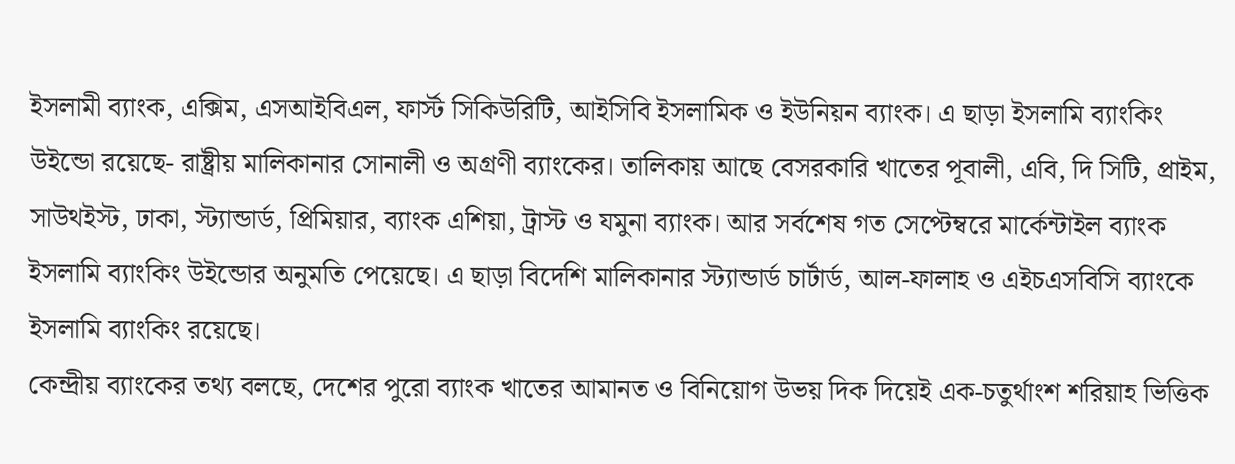ইসলামী ব্যাংক, এক্সিম, এসআইবিএল, ফার্স্ট সিকিউরিটি, আইসিবি ইসলামিক ও ইউনিয়ন ব্যাংক। এ ছাড়া ইসলামি ব্যাংকিং উইন্ডো রয়েছে- রাষ্ট্রীয় মালিকানার সোনালী ও অগ্রণী ব্যাংকের। তালিকায় আছে বেসরকারি খাতের পূবালী, এবি, দি সিটি, প্রাইম, সাউথইস্ট, ঢাকা, স্ট্যান্ডার্ড, প্রিমিয়ার, ব্যাংক এশিয়া, ট্রাস্ট ও যমুনা ব্যাংক। আর সর্বশেষ গত সেপ্টেম্বরে মার্কেন্টাইল ব্যাংক ইসলামি ব্যাংকিং উইন্ডোর অনুমতি পেয়েছে। এ ছাড়া বিদেশি মালিকানার স্ট্যান্ডার্ড চার্টার্ড, আল-ফালাহ ও এইচএসবিসি ব্যাংকে ইসলামি ব্যাংকিং রয়েছে।
কেন্দ্রীয় ব্যাংকের তথ্য বলছে, দেশের পুরো ব্যাংক খাতের আমানত ও বিনিয়োগ উভয় দিক দিয়েই এক-চতুর্থাংশ শরিয়াহ ভিত্তিক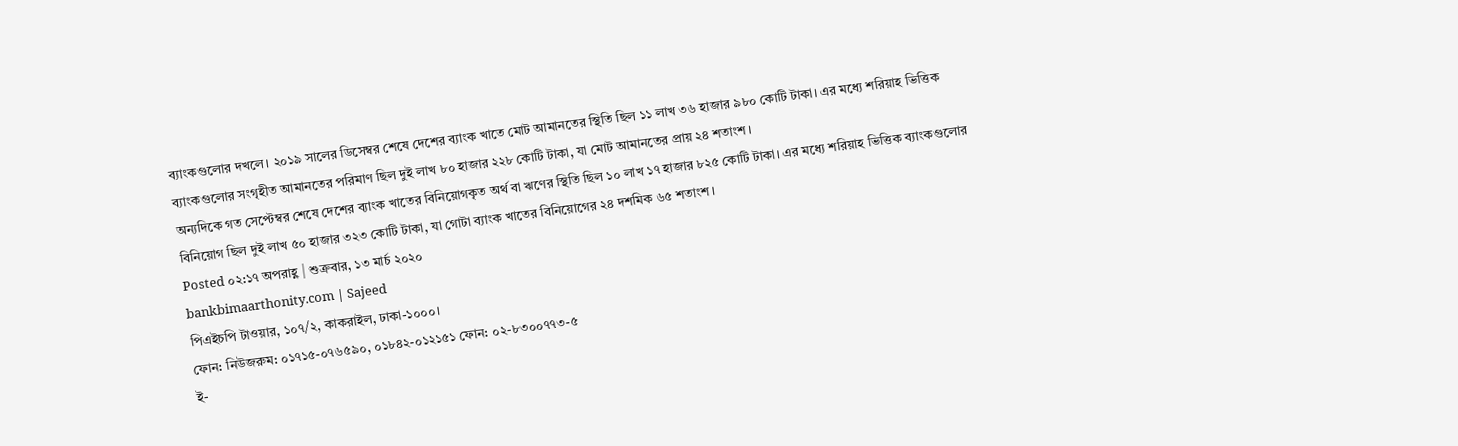ব্যাংকগুলোর দখলে। ২০১৯ সালের ডিসেম্বর শেষে দেশের ব্যাংক খাতে মোট আমানতের স্থিতি ছিল ১১ লাখ ৩৬ হাজার ৯৮০ কোটি টাকা। এর মধ্যে শরিয়াহ ভিত্তিক ব্যাংকগুলোর সংগৃহীত আমানতের পরিমাণ ছিল দুই লাখ ৮০ হাজার ২২৮ কোটি টাকা, যা মোট আমানতের প্রায় ২৪ শতাংশ।
অন্যদিকে গত সেপ্টেম্বর শেষে দেশের ব্যাংক খাতের বিনিয়োগকৃত অর্থ বা ঋণের স্থিতি ছিল ১০ লাখ ১৭ হাজার ৮২৫ কোটি টাকা। এর মধ্যে শরিয়াহ ভিত্তিক ব্যাংকগুলোর বিনিয়োগ ছিল দুই লাখ ৫০ হাজার ৩২৩ কোটি টাকা, যা গোটা ব্যাংক খাতের বিনিয়োগের ২৪ দশমিক ৬৫ শতাংশ।
Posted ০২:১৭ অপরাহ্ণ | শুক্রবার, ১৩ মার্চ ২০২০
bankbimaarthonity.com | Sajeed
পিএইচপি টাওয়ার, ১০৭/২, কাকরাইল, ঢাকা-১০০০।
ফোন: নিউজরুম: ০১৭১৫-০৭৬৫৯০, ০১৮৪২-০১২১৫১ ফোন: ০২-৮৩০০৭৭৩-৫
ই-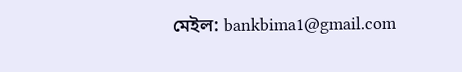মেইল: bankbima1@gmail.com